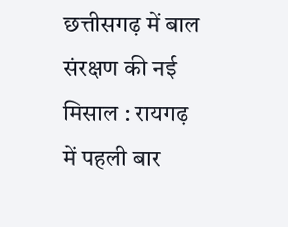छत्तीसगढ़ में बाल संरक्षण की नई मिसाल : रायगढ़ में पहली बार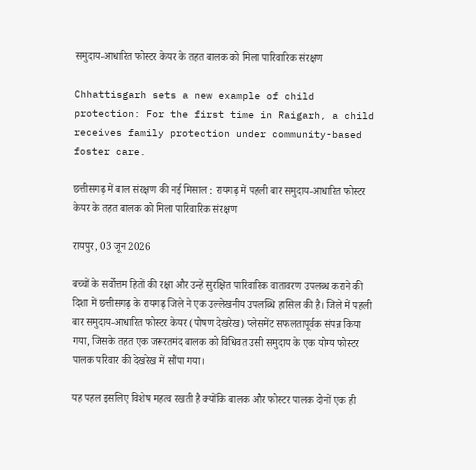समुदाय-आधारित फोस्टर केयर के तहत बालक को मिला पारिवारिक संरक्षण

Chhattisgarh sets a new example of child protection: For the first time in Raigarh, a child receives family protection under community-based foster care.

छत्तीसगढ़ में बाल संरक्षण की नई मिसाल : रायगढ़ में पहली बार समुदाय-आधारित फोस्टर केयर के तहत बालक को मिला पारिवारिक संरक्षण

रायपुर, 03 जून 2026

बच्चों के सर्वोत्तम हितों की रक्षा और उन्हें सुरक्षित पारिवारिक वातावरण उपलब्ध कराने की दिशा में छत्तीसगढ़ के रायगढ़ जिले ने एक उल्लेखनीय उपलब्धि हासिल की है। जिले में पहली बार समुदाय-आधारित फोस्टर केयर (पोषण देखरेख) प्लेसमेंट सफलतापूर्वक संपन्न किया गया, जिसके तहत एक जरूरतमंद बालक को विधिवत उसी समुदाय के एक योग्य फोस्टर पालक परिवार की देखरेख में सौंपा गया।

यह पहल इसलिए विशेष महत्व रखती है क्योंकि बालक और फोस्टर पालक दोनों एक ही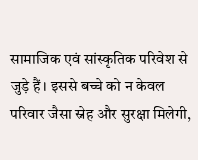सामाजिक एवं सांस्कृतिक परिवेश से जुड़े हैं। इससे बच्चे को न केवल परिवार जैसा स्नेह और सुरक्षा मिलेगी,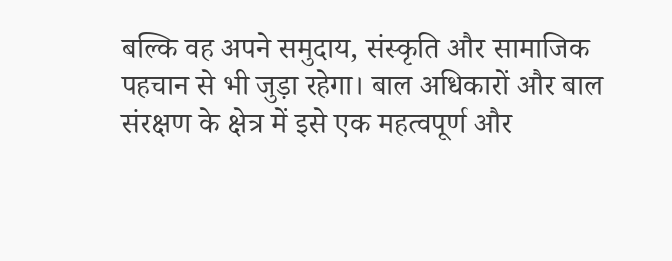बल्कि वह अपने समुदाय, संस्कृति और सामाजिक पहचान से भी जुड़ा रहेगा। बाल अधिकारों और बाल संरक्षण के क्षेत्र में इसे एक महत्वपूर्ण और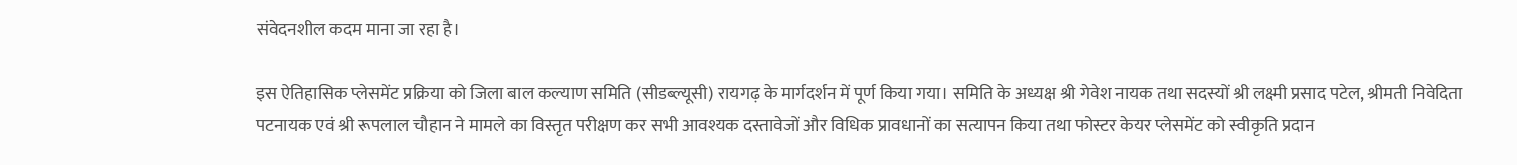संवेदनशील कदम माना जा रहा है।

इस ऐतिहासिक प्लेसमेंट प्रक्रिया को जिला बाल कल्याण समिति (सीडब्ल्यूसी) रायगढ़ के मार्गदर्शन में पूर्ण किया गया। समिति के अध्यक्ष श्री गेवेश नायक तथा सदस्यों श्री लक्ष्मी प्रसाद पटेल, श्रीमती निवेदिता पटनायक एवं श्री रूपलाल चौहान ने मामले का विस्तृत परीक्षण कर सभी आवश्यक दस्तावेजों और विधिक प्रावधानों का सत्यापन किया तथा फोस्टर केयर प्लेसमेंट को स्वीकृति प्रदान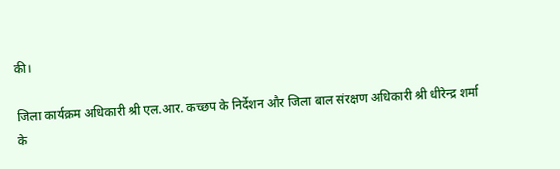की।

जिला कार्यक्रम अधिकारी श्री एल.आर. कच्छप के निर्देशन और जिला बाल संरक्षण अधिकारी श्री धीरेन्द्र शर्मा के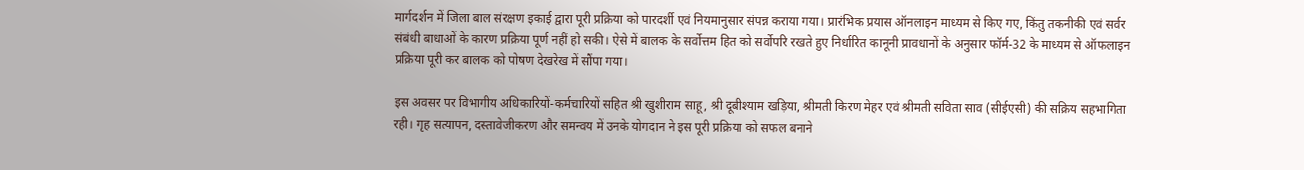मार्गदर्शन में जिला बाल संरक्षण इकाई द्वारा पूरी प्रक्रिया को पारदर्शी एवं नियमानुसार संपन्न कराया गया। प्रारंभिक प्रयास ऑनलाइन माध्यम से किए गए, किंतु तकनीकी एवं सर्वर संबंधी बाधाओं के कारण प्रक्रिया पूर्ण नहीं हो सकी। ऐसे में बालक के सर्वोत्तम हित को सर्वोपरि रखते हुए निर्धारित कानूनी प्रावधानों के अनुसार फॉर्म-32 के माध्यम से ऑफलाइन प्रक्रिया पूरी कर बालक को पोषण देखरेख में सौंपा गया।

इस अवसर पर विभागीय अधिकारियों-कर्मचारियों सहित श्री खुशीराम साहू, श्री दूबीश्याम खड़िया, श्रीमती किरण मेहर एवं श्रीमती सविता साव (सीईएसी) की सक्रिय सहभागिता रही। गृह सत्यापन, दस्तावेजीकरण और समन्वय में उनके योगदान ने इस पूरी प्रक्रिया को सफल बनाने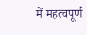में महत्वपूर्ण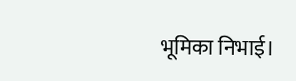भूमिका निभाई।